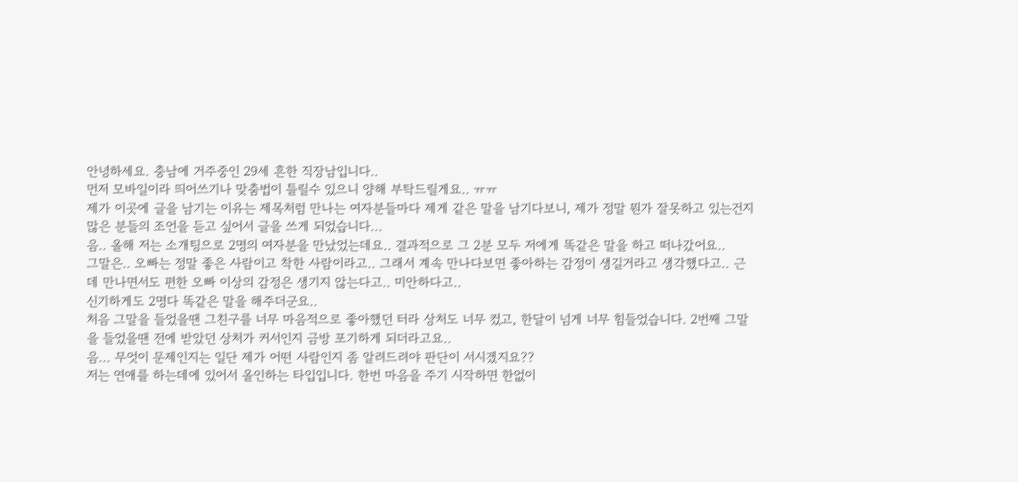안녕하세요. 충남에 거주중인 29세 흔한 직장남입니다..
먼저 모바일이라 띄어쓰기나 맞춤법이 틀릴수 있으니 양해 부탁드릴게요.. ㅠㅠ
제가 이곳에 글을 남기는 이유는 제목처럼 만나는 여자분들마다 제게 같은 말을 남기다보니, 제가 정말 뭔가 잘못하고 있는건지 많은 분들의 조언을 듣고 싶어서 글을 쓰게 되었습니다...
음.. 올해 저는 소개팅으로 2명의 여자분을 만났었는데요.. 결과적으로 그 2분 모두 저에게 똑같은 말을 하고 떠나갔어요..
그말은.. 오빠는 정말 좋은 사람이고 착한 사람이라고.. 그래서 계속 만나다보면 좋아하는 감정이 생길거라고 생각했다고.. 근데 만나면서도 편한 오빠 이상의 감정은 생기지 않는다고.. 미안하다고..
신기하게도 2명다 똑같은 말을 해주더군요..
처음 그말을 들었을땐 그친구를 너무 마음적으로 좋아했던 터라 상처도 너무 컸고, 한달이 넘게 너무 힘들었습니다. 2번째 그말을 들었을땐 전에 받았던 상처가 커서인지 금방 포기하게 되더라고요..
음... 무엇이 문제인지는 일단 제가 어떤 사람인지 좀 알려드려야 판단이 서시겠지요??
저는 연애를 하는데에 있어서 올인하는 타입입니다. 한번 마음을 주기 시작하면 한없이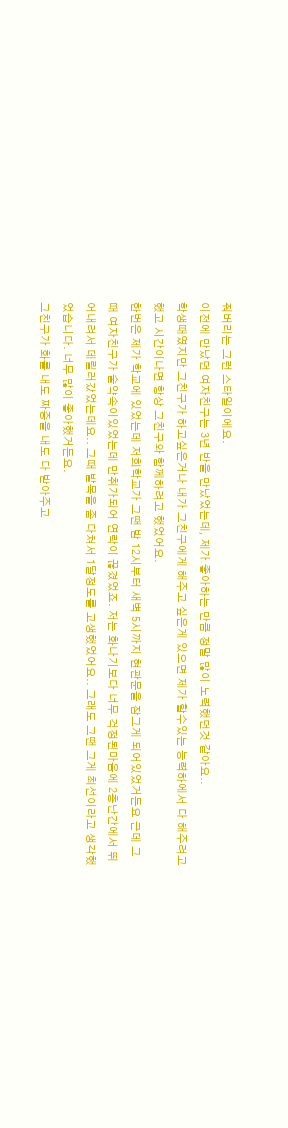줘버리는 그런 스타일이에요.
이전에 만났던 여자친구는 3년 반을 만났었는데, 제가 좋아하는 만큼 정말 많이 노력했던것 같아요..
학생때였지만 그친구가 하고싶은거나 내가 그친구에게 해주고 싶은게 있으면 제가 할수있는 능력하에서 다 해주려고 했고 시간이나면 항상 그친구와 함께하려고 했었어요.
한번은 제가 학교에 있었는데 저희학교가 그땐 밤 12시부터 새벽 5시까지 현관문을 잠그게 되어있었거든요 근데 그때 여자친구가 술약속이있었는데 만취가되어 연락이 끊겼었죠. 저는 화나기보다 너무 걱정된마음에 2층난간에서 뛰어내려서 데릴러갔었는데요.. 그때 발목을 좀 다쳐서 1달정도를 고생했었어요.. 그래도 그땐 그게 최선이라고 생각했었습니다. 너무 많이 좋아했거든요.
그친구가 화를 내도 짜증을 내도 다 받아주고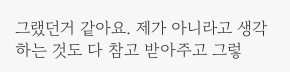그랬던거 같아요. 제가 아니라고 생각하는 것도 다 참고 받아주고 그렇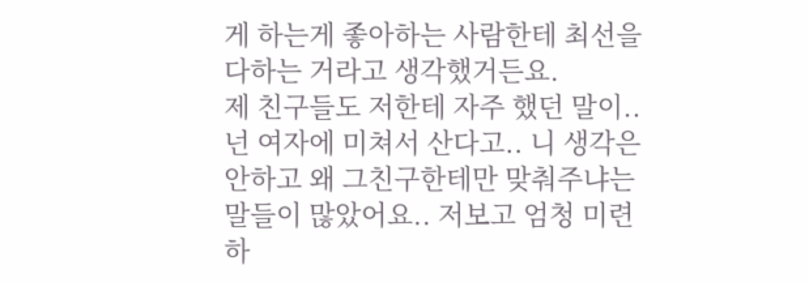게 하는게 좋아하는 사람한테 최선을 다하는 거라고 생각했거든요.
제 친구들도 저한테 자주 했던 말이.. 넌 여자에 미쳐서 산다고.. 니 생각은 안하고 왜 그친구한테만 맞춰주냐는 말들이 많았어요.. 저보고 엄청 미련하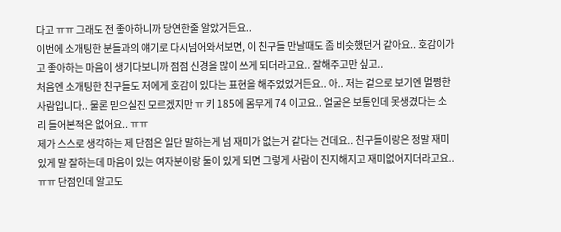다고 ㅠㅠ 그래도 전 좋아하니까 당연한줄 알았거든요..
이번에 소개팅한 분들과의 얘기로 다시넘어와서보면, 이 친구들 만날때도 좀 비슷했던거 같아요.. 호감이가고 좋아하는 마음이 생기다보니까 점점 신경을 많이 쓰게 되더라고요.. 잘해주고만 싶고..
처음엔 소개팅한 친구들도 저에게 호감이 있다는 표현을 해주었었거든요.. 아.. 저는 겉으로 보기엔 멀쩡한 사람입니다.. 물론 믿으실진 모르겠지만 ㅠ 키 185에 몸무게 74 이고요.. 얼굴은 보통인데 못생겼다는 소리 들어본적은 없어요.. ㅠㅠ
제가 스스로 생각하는 제 단점은 일단 말하는게 넘 재미가 없는거 같다는 건데요.. 친구들이랑은 정말 재미있게 말 잘하는데 마음이 있는 여자분이랑 둘이 있게 되면 그렇게 사람이 진지해지고 재미없어지더라고요.. ㅠㅠ 단점인데 알고도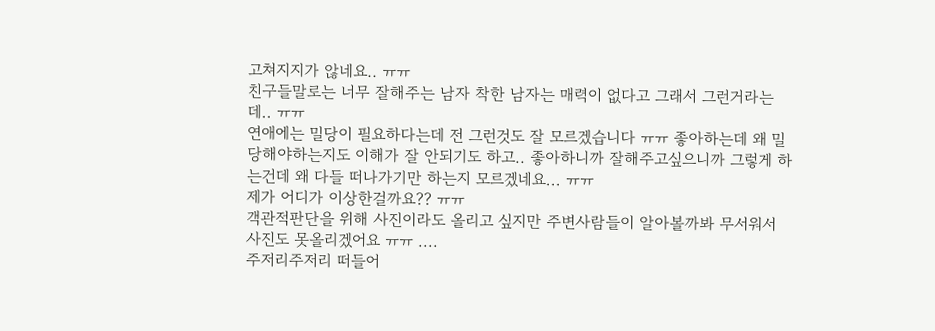고쳐지지가 않네요.. ㅠㅠ
친구들말로는 너무 잘해주는 남자 착한 남자는 매력이 없다고 그래서 그런거라는데.. ㅠㅠ
연애에는 밀당이 필요하다는데 전 그런것도 잘 모르겠습니다 ㅠㅠ 좋아하는데 왜 밀당해야하는지도 이해가 잘 안되기도 하고.. 좋아하니까 잘해주고싶으니까 그렇게 하는건데 왜 다들 떠나가기만 하는지 모르겠네요... ㅠㅠ
제가 어디가 이상한걸까요?? ㅠㅠ
객관적판단을 위해 사진이라도 올리고 싶지만 주변사람들이 알아볼까봐 무서워서 사진도 못올리겠어요 ㅠㅠ ....
주저리주저리 떠들어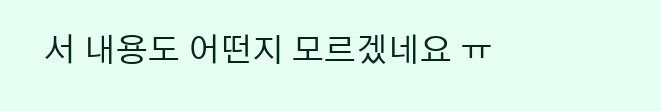서 내용도 어떤지 모르겠네요 ㅠ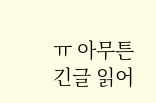ㅠ 아무튼 긴글 읽어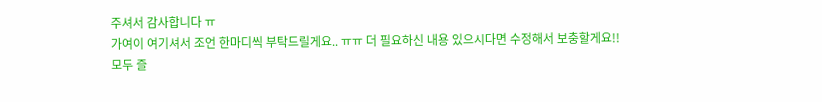주셔서 감사합니다 ㅠ
가여이 여기셔서 조언 한마디씩 부탁드릴게요.. ㅠㅠ 더 필요하신 내용 있으시다면 수정해서 보충할게요!!
모두 즐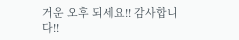거운 오후 되세요!! 감사합니다!!